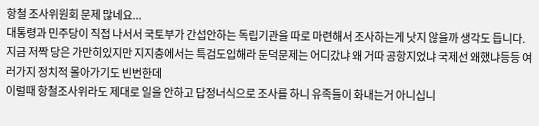항철 조사위원회 문제 많네요...
대통령과 민주당이 직접 나서서 국토부가 간섭안하는 독립기관을 따로 마련해서 조사하는게 낫지 않을까 생각도 듭니다.
지금 저짝 당은 가만히있지만 지지층에서는 특검도입해라 둔덕문제는 어디갔냐 왜 거따 공항지었냐 국제선 왜했냐등등 여러가지 정치적 몰아가기도 빈번한데
이럴때 항철조사위라도 제대로 일을 안하고 답정너식으로 조사를 하니 유족들이 화내는거 아니십니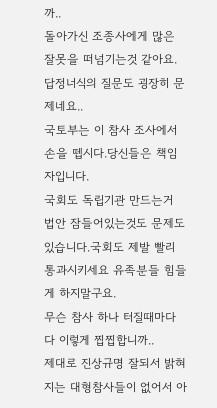까..
돌아가신 조종사에게 많은 잘못을 떠넘기는것 같아요.
답정너식의 질문도 굉장히 문제네요..
국토부는 이 참사 조사에서 손을 뗍시다.당신들은 책임자입니다.
국회도 독립기관 만드는거 법안 잠들어있는것도 문제도 있습니다.국회도 제발 빨리 통과시키세요 유족분들 힘들게 하지말구요.
무슨 참사 하나 터질때마다 다 이렇게 찝찝합니까..
제대로 진상규명 잘되서 밝혀지는 대형참사들이 없어서 아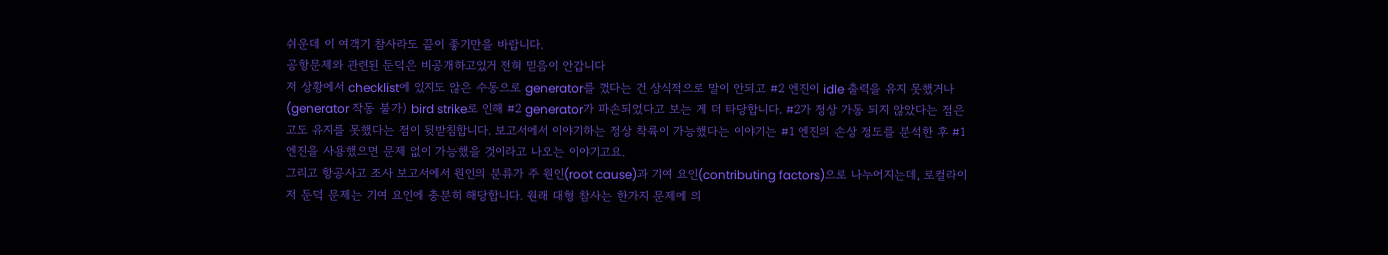쉬운데 이 여객기 참사라도 끝이 좋기만을 바랍니다.
공항문제와 관련된 둔덕은 비공개하고있거 전혀 믿음이 안갑니다
저 상황에서 checklist에 있지도 않은 수동으로 generator를 껐다는 건 상식적으로 말이 안되고 #2 엔진이 idle 출력을 유지 못했거나 (generator 작동 불가) bird strike로 인해 #2 generator가 파손되었다고 보는 게 더 타당합니다. #2가 정상 가동 되지 않았다는 점은 고도 유지를 못했다는 점이 뒷받침합니다. 보고서에서 이야기하는 정상 착륙이 가능했다는 이야기는 #1 엔진의 손상 정도를 분석한 후 #1 엔진을 사용했으면 문제 없이 가능했을 것이라고 나오는 이야기고요.
그리고 항공사고 조사 보고서에서 원인의 분류가 주 원인(root cause)과 기여 요인(contributing factors)으로 나누어지는데, 로컬라이저 둔덕 문제는 기여 요인에 충분히 해당합니다. 원래 대형 참사는 한가지 문제에 의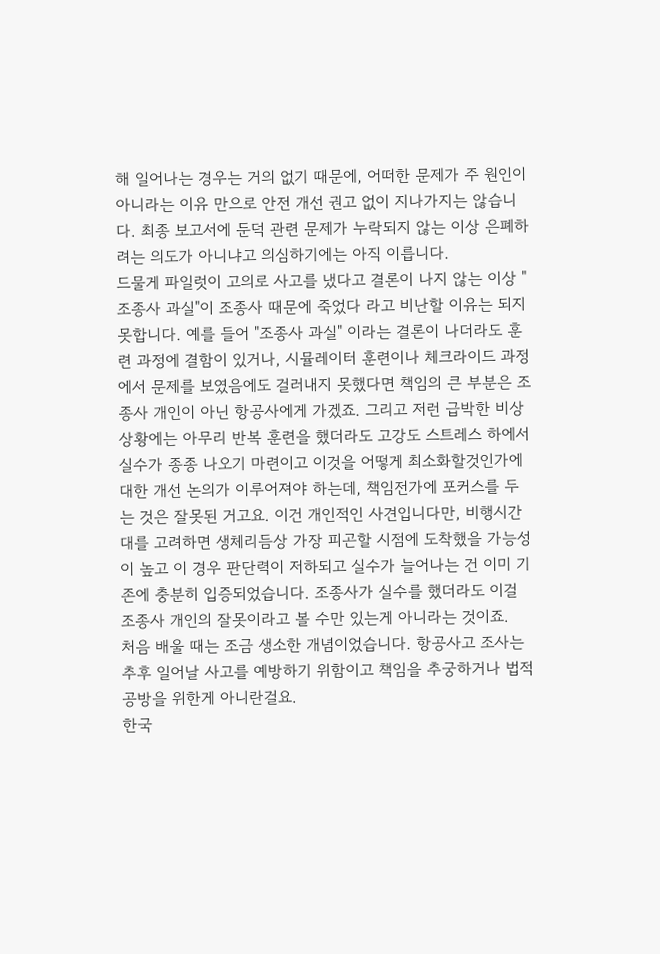해 일어나는 경우는 거의 없기 때문에, 어떠한 문제가 주 원인이 아니라는 이유 만으로 안전 개선 권고 없이 지나가지는 않습니다. 최종 보고서에 둔덕 관련 문제가 누락되지 않는 이상 은폐하려는 의도가 아니냐고 의심하기에는 아직 이릅니다.
드물게 파일럿이 고의로 사고를 냈다고 결론이 나지 않는 이상 "조종사 과실"이 조종사 때문에 죽었다 라고 비난할 이유는 되지 못합니다. 예를 들어 "조종사 과실" 이라는 결론이 나더라도 훈련 과정에 결함이 있거나, 시뮬레이터 훈련이나 체크라이드 과정에서 문제를 보였음에도 걸러내지 못했다면 책임의 큰 부분은 조종사 개인이 아닌 항공사에게 가겠죠. 그리고 저런 급박한 비상상황에는 아무리 반복 훈련을 했더라도 고강도 스트레스 하에서 실수가 종종 나오기 마련이고 이것을 어떻게 최소화할것인가에 대한 개선 논의가 이루어져야 하는데, 책임전가에 포커스를 두는 것은 잘못된 거고요. 이건 개인적인 사견입니다만, 비행시간대를 고려하면 생체리듬상 가장 피곤할 시점에 도착했을 가능성이 높고 이 경우 판단력이 저하되고 실수가 늘어나는 건 이미 기존에 충분히 입증되었습니다. 조종사가 실수를 했더라도 이걸 조종사 개인의 잘못이라고 볼 수만 있는게 아니라는 것이죠.
처음 배울 때는 조금 생소한 개념이었습니다. 항공사고 조사는 추후 일어날 사고를 예방하기 위함이고 책임을 추궁하거나 법적 공방을 위한게 아니란걸요.
한국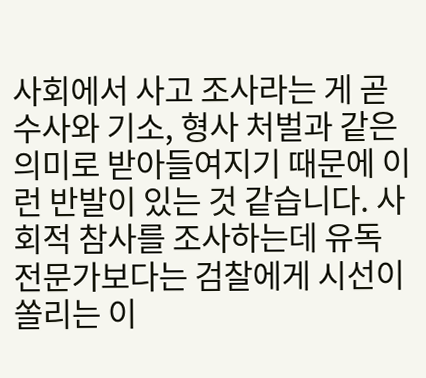사회에서 사고 조사라는 게 곧 수사와 기소, 형사 처벌과 같은 의미로 받아들여지기 때문에 이런 반발이 있는 것 같습니다. 사회적 참사를 조사하는데 유독 전문가보다는 검찰에게 시선이 쏠리는 이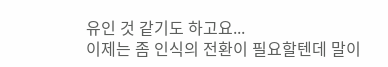유인 것 같기도 하고요...
이제는 좀 인식의 전환이 필요할텐데 말이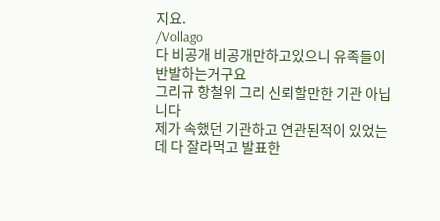지요.
/Vollago
다 비공개 비공개만하고있으니 유족들이 반발하는거구요
그리규 항철위 그리 신뢰할만한 기관 아닙니다
제가 속했던 기관하고 연관된적이 있었는데 다 잘라먹고 발표한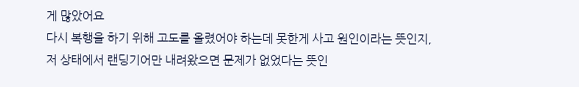게 많았어요
다시 복행을 하기 위해 고도를 올렸어야 하는데 못한게 사고 원인이라는 뜻인지,
저 상태에서 랜딩기어만 내려왔으면 문제가 없었다는 뜻인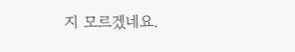지 모르겠네요.